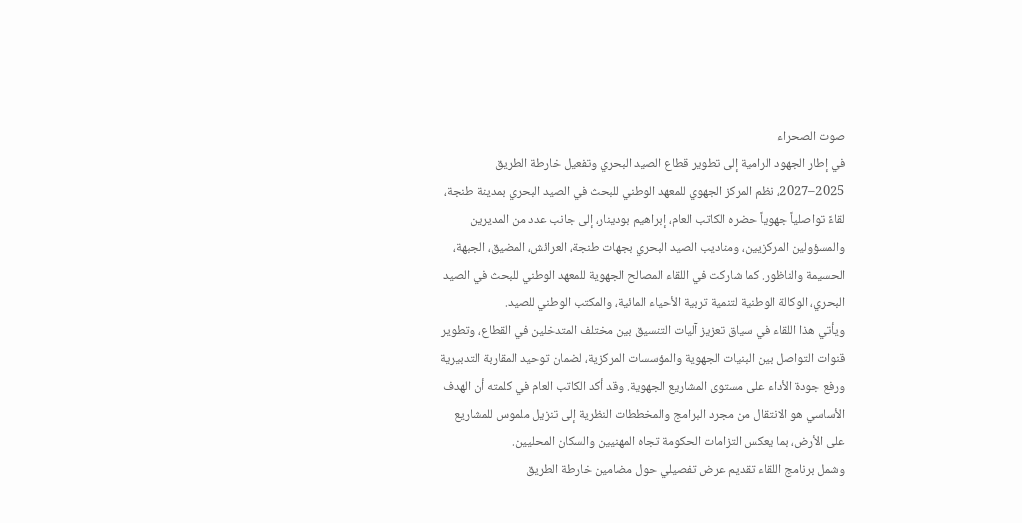صوت الصحراء
في إطار الجهود الرامية إلى تطوير قطاع الصيد البحري وتفعيل خارطة الطريق 2025–2027، نظم المركز الجهوي للمعهد الوطني للبحث في الصيد البحري بمدينة طنجة، لقاءً تواصلياً جهوياً حضره الكاتب العام، إبراهيم بودينار، إلى جانب عدد من المديرين والمسؤولين المركزيين، ومناديب الصيد البحري بجهات طنجة، العرائش، المضيق، الجبهة، الحسيمة والناظور. كما شاركت في اللقاء المصالح الجهوية للمعهد الوطني للبحث في الصيد البحري، الوكالة الوطنية لتنمية تربية الأحياء المائية، والمكتب الوطني للصيد.
ويأتي هذا اللقاء في سياق تعزيز آليات التنسيق بين مختلف المتدخلين في القطاع، وتطوير قنوات التواصل بين البنيات الجهوية والمؤسسات المركزية، لضمان توحيد المقاربة التدبيرية ورفع جودة الأداء على مستوى المشاريع الجهوية. وقد أكد الكاتب العام في كلمته أن الهدف الأساسي هو الانتقال من مجرد البرامج والمخططات النظرية إلى تنزيل ملموس للمشاريع على الأرض، بما يعكس التزامات الحكومة تجاه المهنيين والسكان المحليين.
وشمل برنامج اللقاء تقديم عرض تفصيلي حول مضامين خارطة الطريق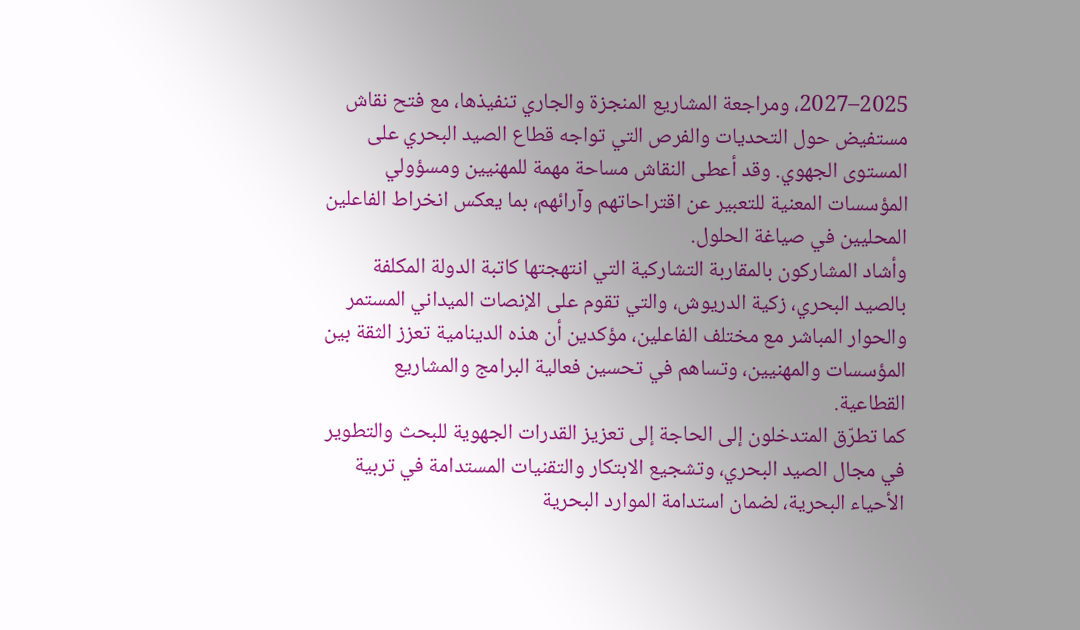2025–2027، ومراجعة المشاريع المنجزة والجاري تنفيذها، مع فتح نقاش مستفيض حول التحديات والفرص التي تواجه قطاع الصيد البحري على المستوى الجهوي. وقد أعطى النقاش مساحة مهمة للمهنيين ومسؤولي المؤسسات المعنية للتعبير عن اقتراحاتهم وآرائهم، بما يعكس انخراط الفاعلين المحليين في صياغة الحلول.
وأشاد المشاركون بالمقاربة التشاركية التي انتهجتها كاتبة الدولة المكلفة بالصيد البحري، زكية الدريوش، والتي تقوم على الإنصات الميداني المستمر والحوار المباشر مع مختلف الفاعلين، مؤكدين أن هذه الدينامية تعزز الثقة بين المؤسسات والمهنيين، وتساهم في تحسين فعالية البرامج والمشاريع القطاعية.
كما تطرّق المتدخلون إلى الحاجة إلى تعزيز القدرات الجهوية للبحث والتطوير في مجال الصيد البحري، وتشجيع الابتكار والتقنيات المستدامة في تربية الأحياء البحرية، لضمان استدامة الموارد البحرية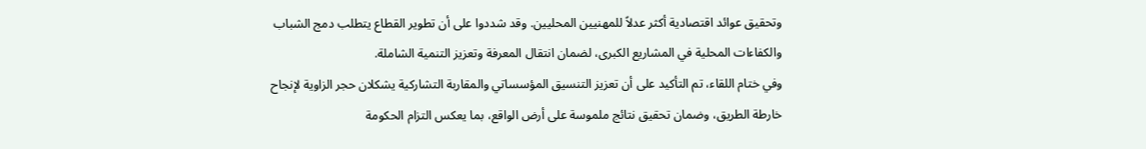وتحقيق عوائد اقتصادية أكثر عدلاً للمهنيين المحليين. وقد شددوا على أن تطوير القطاع يتطلب دمج الشباب والكفاءات المحلية في المشاريع الكبرى، لضمان انتقال المعرفة وتعزيز التنمية الشاملة.
وفي ختام اللقاء، تم التأكيد على أن تعزيز التنسيق المؤسساتي والمقاربة التشاركية يشكلان حجر الزاوية لإنجاح خارطة الطريق، وضمان تحقيق نتائج ملموسة على أرض الواقع، بما يعكس التزام الحكومة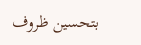بتحسين ظروف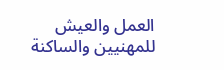العمل والعيش للمهنيين والساكنة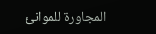المجاورة للموانئ